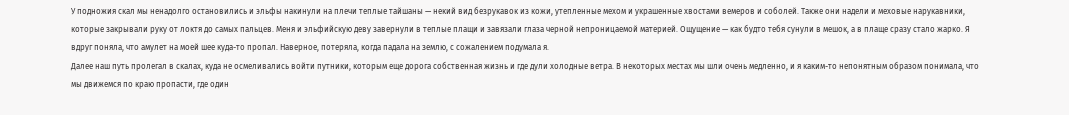У подножия скал мы ненадолго остановились и эльфы накинули на плечи теплые тайшаны — некий вид безрукавок из кожи, утепленные мехом и украшенные хвостами вемеров и соболей. Также они надели и меховые нарукавники, которые закрывали руку от локтя до самых пальцев. Меня и эльфийскую деву завернули в теплые плащи и завязали глаза черной непроницаемой материей. Ощущение — как будто тебя сунули в мешок, а в плаще сразу стало жарко. Я вдруг поняла, что амулет на моей шее куда-то пропал. Наверное, потеряла, когда падала на землю, с сожалением подумала я.
Далее наш путь пролегал в скалах, куда не осмеливались войти путники, которым еще дорога собственная жизнь и где дули холодные ветра. В некоторых местах мы шли очень медленно, и я каким-то непонятным образом понимала, что мы движемся по краю пропасти, где один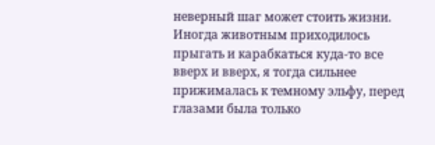неверный шаг может стоить жизни. Иногда животным приходилось прыгать и карабкаться куда-то все вверх и вверх, я тогда сильнее прижималась к темному эльфу, перед глазами была только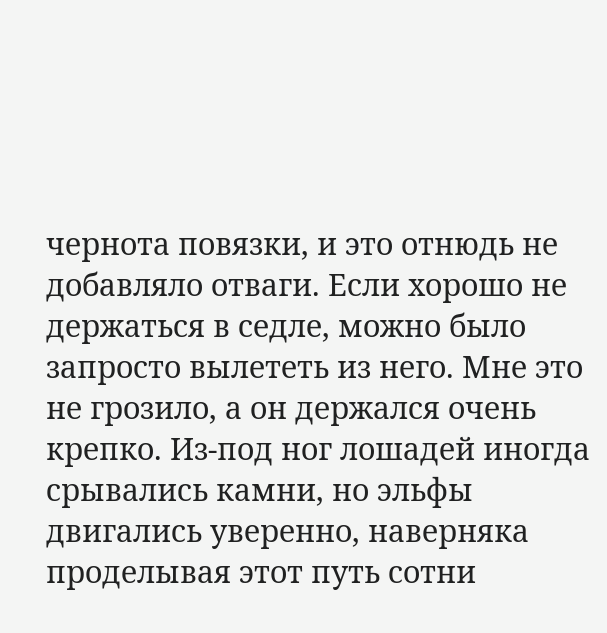чернота повязки, и это отнюдь не добавляло отваги. Если хорошо не держаться в седле, можно было запросто вылететь из него. Мне это не грозило, а он держался очень крепко. Из-под ног лошадей иногда срывались камни, но эльфы двигались уверенно, наверняка проделывая этот путь сотни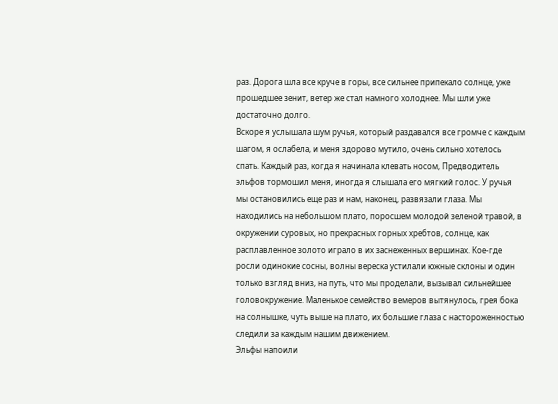раз. Дорога шла все круче в горы, все сильнее припекало солнце, уже прошедшее зенит, ветер же стал намного холоднее. Мы шли уже достаточно долго.
Вскоре я услышала шум ручья, который раздавался все громче с каждым шагом, я ослабела, и меня здорово мутило, очень сильно хотелось спать. Каждый раз, когда я начинала клевать носом, Предводитель эльфов тормошил меня, иногда я слышала его мягкий голос. У ручья мы остановились еще раз и нам, наконец, развязали глаза. Мы находились на небольшом плато, поросшем молодой зеленой травой, в окружении суровых, но прекрасных горных хребтов, солнце, как расплавленное золото играло в их заснеженных вершинах. Кое-где росли одинокие сосны, волны вереска устилали южные склоны и один только взгляд вниз, на путь, что мы проделали, вызывал сильнейшее головокружение. Маленькое семейство вемеров вытянулось, грея бока на солнышке, чуть выше на плато, их большие глаза с настороженностью следили за каждым нашим движением.
Эльфы напоили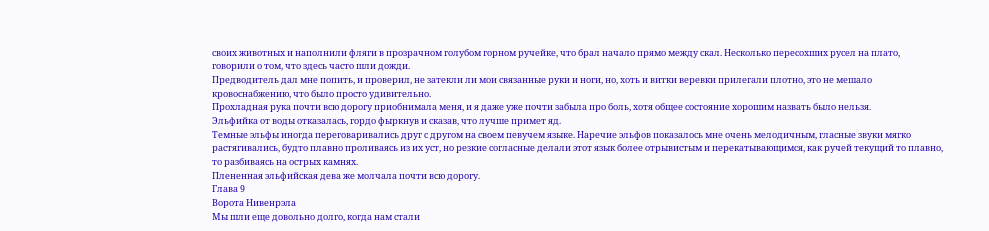своих животных и наполнили фляги в прозрачном голубом горном ручейке, что брал начало прямо между скал. Несколько пересохших русел на плато, говорили о том, что здесь часто шли дожди.
Предводитель дал мне попить, и проверил, не затекли ли мои связанные руки и ноги, но, хоть и витки веревки прилегали плотно, это не мешало кровоснабжению, что было просто удивительно.
Прохладная рука почти всю дорогу приобнимала меня, и я даже уже почти забыла про боль, хотя общее состояние хорошим назвать было нельзя.
Эльфийка от воды отказалась, гордо фыркнув и сказав, что лучше примет яд.
Темные эльфы иногда переговаривались друг с другом на своем певучем языке. Наречие эльфов показалось мне очень мелодичным, гласные звуки мягко растягивались, будто плавно проливаясь из их уст, но резкие согласные делали этот язык более отрывистым и перекатывающимся, как ручей текущий то плавно, то разбиваясь на острых камнях.
Плененная эльфийская дева же молчала почти всю дорогу.
Глава 9
Ворота Нивенрэла
Мы шли еще довольно долго, когда нам стали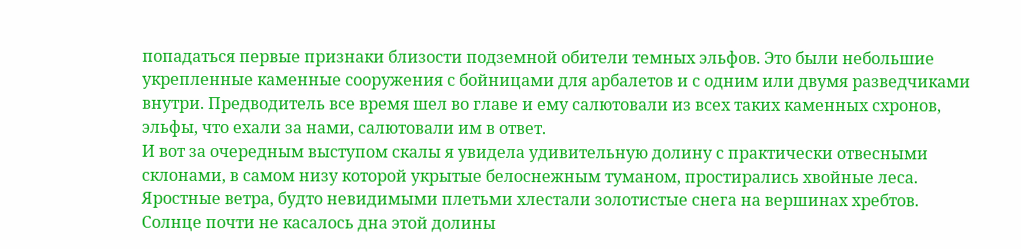попадаться первые признаки близости подземной обители темных эльфов. Это были небольшие укрепленные каменные сооружения с бойницами для арбалетов и с одним или двумя разведчиками внутри. Предводитель все время шел во главе и ему салютовали из всех таких каменных схронов, эльфы, что ехали за нами, салютовали им в ответ.
И вот за очередным выступом скалы я увидела удивительную долину с практически отвесными склонами, в самом низу которой укрытые белоснежным туманом, простирались хвойные леса. Яростные ветра, будто невидимыми плетьми хлестали золотистые снега на вершинах хребтов. Солнце почти не касалось дна этой долины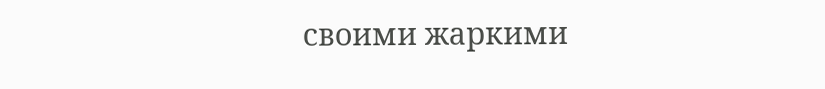своими жаркими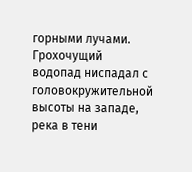горными лучами. Грохочущий водопад ниспадал с головокружительной высоты на западе, река в тени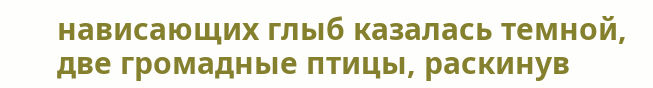нависающих глыб казалась темной, две громадные птицы, раскинув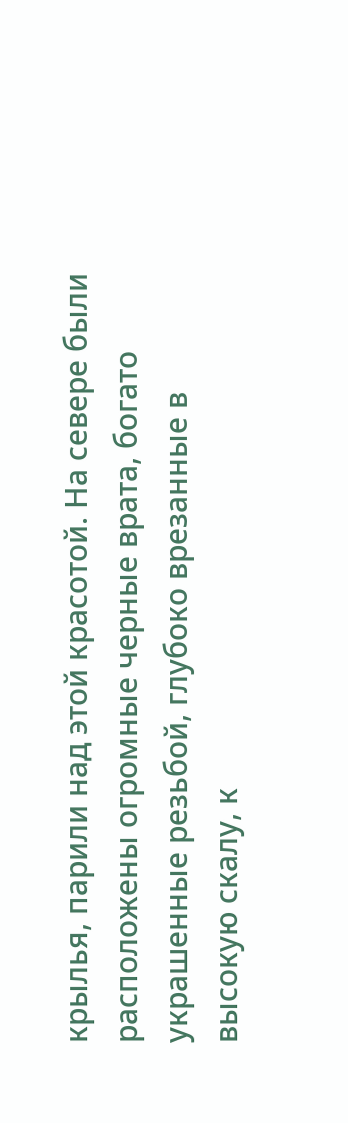крылья, парили над этой красотой. На севере были расположены огромные черные врата, богато украшенные резьбой, глубоко врезанные в высокую скалу, к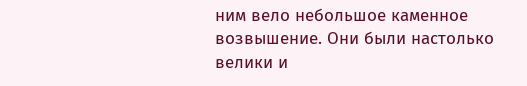ним вело небольшое каменное возвышение. Они были настолько велики и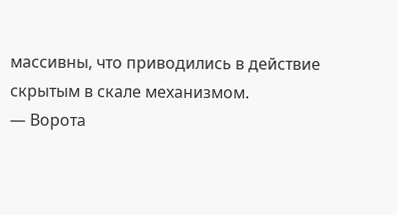массивны, что приводились в действие скрытым в скале механизмом.
— Ворота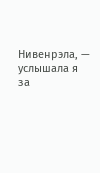Нивенрэла, — услышала я за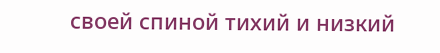своей спиной тихий и низкий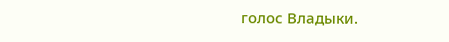голос Владыки.